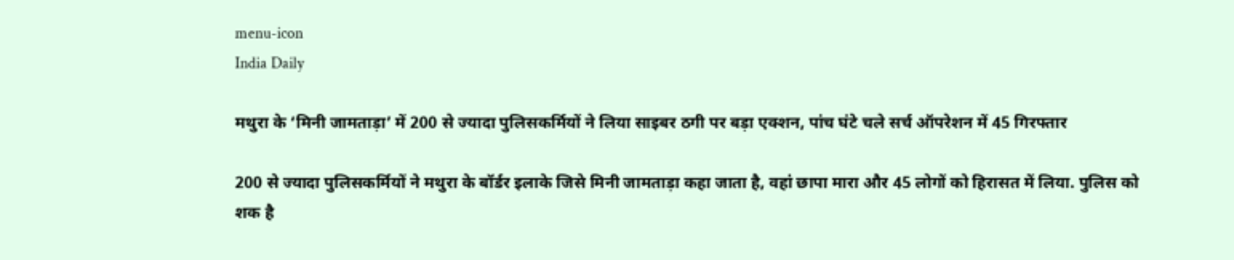menu-icon
India Daily

मथुरा के ‘मिनी जामताड़ा’ में 200 से ज्यादा पुलिसकर्मियों ने लिया साइबर ठगी पर बड़ा एक्शन, पांच घंटे चले सर्च ऑपरेशन में 45 गिरफ्तार

200 से ज्यादा पुलिसकर्मियों ने मथुरा के बॉर्डर इलाके जिसे मिनी जामताड़ा कहा जाता है, वहां छापा मारा और 45 लोगों को हिरासत में लिया. पुलिस को शक है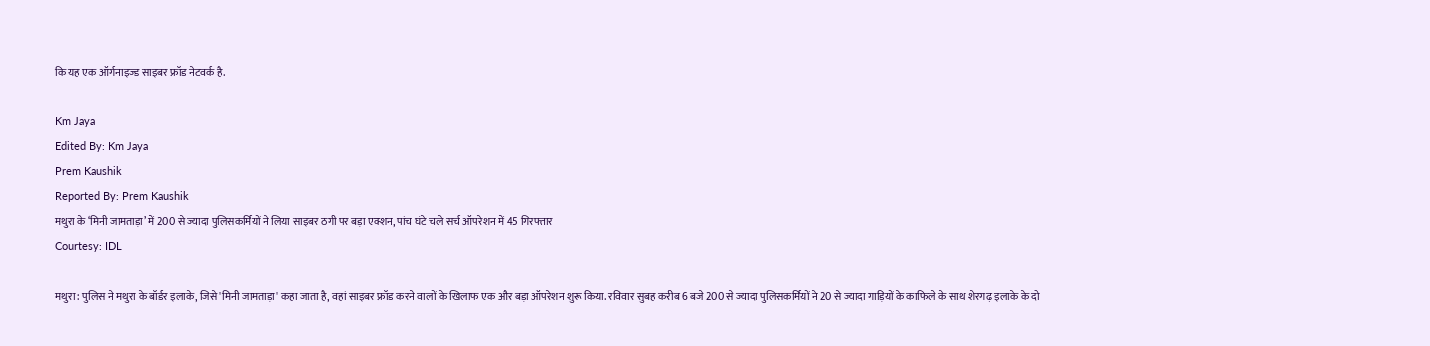कि यह एक ऑर्गनाइज्ड साइबर फ्रॉड नेटवर्क है.

Km Jaya
Edited By: Km Jaya
Prem Kaushik
Reported By: Prem Kaushik
मथुरा के ‘मिनी जामताड़ा’ में 200 से ज्यादा पुलिसकर्मियों ने लिया साइबर ठगी पर बड़ा एक्शन, पांच घंटे चले सर्च ऑपरेशन में 45 गिरफ्तार
Courtesy: IDL

मथुरा: पुलिस ने मथुरा के बॉर्डर इलाके, जिसे 'मिनी जामताड़ा' कहा जाता है, वहां साइबर फ्रॉड करने वालों के खिलाफ एक और बड़ा ऑपरेशन शुरू किया. रविवार सुबह करीब 6 बजे 200 से ज्यादा पुलिसकर्मियों ने 20 से ज्यादा गाड़ियों के काफिले के साथ शेरगढ़ इलाके के दो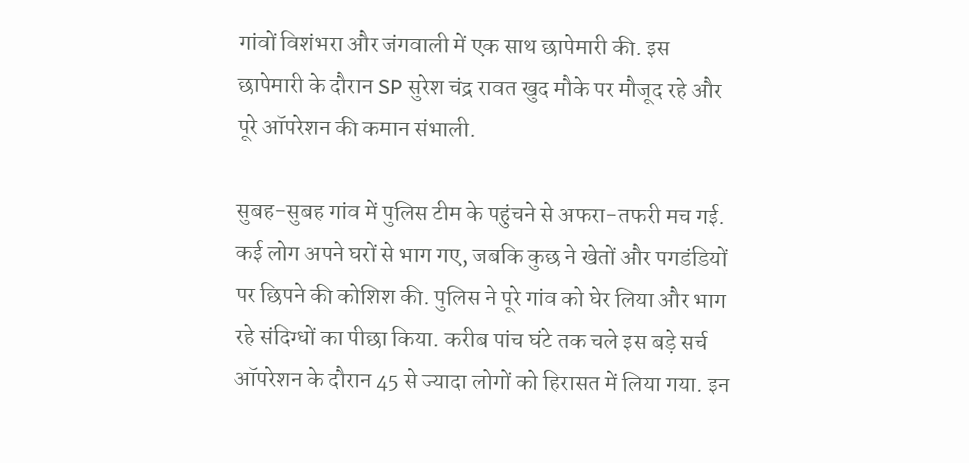गांवों विशंभरा और जंगवाली में एक साथ छापेमारी की. इस छापेमारी के दौरान SP सुरेश चंद्र रावत खुद मौके पर मौजूद रहे और पूरे ऑपरेशन की कमान संभाली.

सुबह-सुबह गांव में पुलिस टीम के पहुंचने से अफरा-तफरी मच गई. कई लोग अपने घरों से भाग गए, जबकि कुछ ने खेतों और पगडंडियों पर छिपने की कोशिश की. पुलिस ने पूरे गांव को घेर लिया और भाग रहे संदिग्धों का पीछा किया. करीब पांच घंटे तक चले इस बड़े सर्च ऑपरेशन के दौरान 45 से ज्यादा लोगों को हिरासत में लिया गया. इन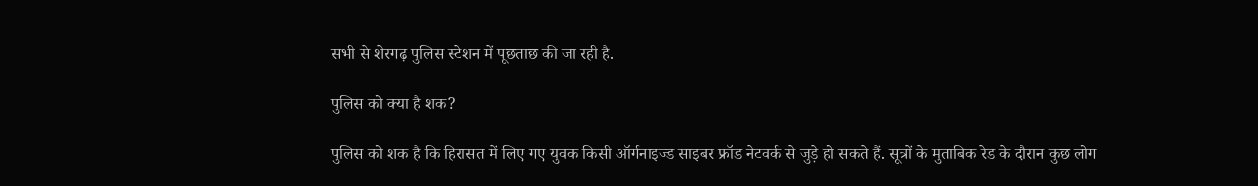सभी से शेरगढ़ पुलिस स्टेशन में पूछताछ की जा रही है.

पुलिस को क्या है शक?

पुलिस को शक है कि हिरासत में लिए गए युवक किसी ऑर्गनाइज्ड साइबर फ्रॉड नेटवर्क से जुड़े हो सकते हैं. सूत्रों के मुताबिक रेड के दौरान कुछ लोग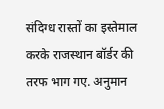संदिग्ध रास्तों का इस्तेमाल करके राजस्थान बॉर्डर की तरफ भाग गए. अनुमान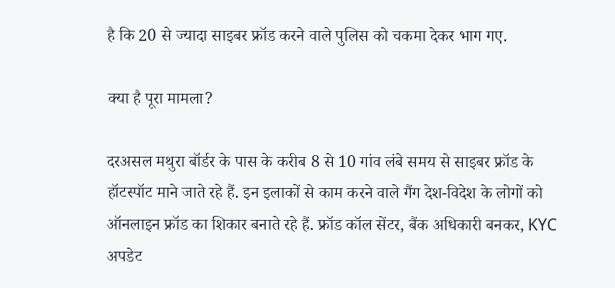है कि 20 से ज्यादा साइबर फ्रॉड करने वाले पुलिस को चकमा देकर भाग गए.

क्या है पूरा मामला?

दरअसल मथुरा बॉर्डर के पास के करीब 8 से 10 गांव लंबे समय से साइबर फ्रॉड के हॉटस्पॉट माने जाते रहे हैं. इन इलाकों से काम करने वाले गैंग देश-विदेश के लोगों को ऑनलाइन फ्रॉड का शिकार बनाते रहे हैं. फ्रॉड कॉल सेंटर, बैंक अधिकारी बनकर, KYC अपडेट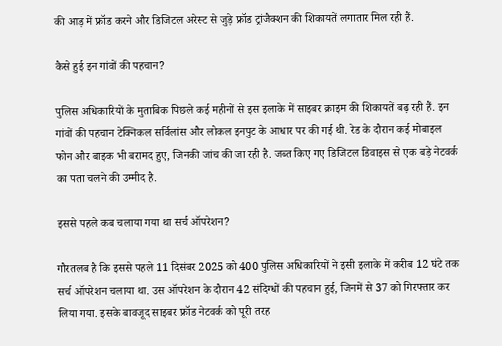की आड़ में फ्रॉड करने और डिजिटल अरेस्ट से जुड़े फ्रॉड ट्रांजैक्शन की शिकायतें लगातार मिल रही हैं.

कैसे हुई इन गांवों की पहचान?

पुलिस अधिकारियों के मुताबिक पिछले कई महीनों से इस इलाके में साइबर क्राइम की शिकायतें बढ़ रही हैं. इन गांवों की पहचान टेक्निकल सर्विलांस और लोकल इनपुट के आधार पर की गई थी. रेड के दौरान कई मोबाइल फोन और बाइक भी बरामद हुए, जिनकी जांच की जा रही है. जब्त किए गए डिजिटल डिवाइस से एक बड़े नेटवर्क का पता चलने की उम्मीद है.

इससे पहले कब चलाया गया था सर्च ऑपरेशन?

गौरतलब है कि इससे पहले 11 दिसंबर 2025 को 400 पुलिस अधिकारियों ने इसी इलाके में करीब 12 घंटे तक सर्च ऑपरेशन चलाया था. उस ऑपरेशन के दौरान 42 संदिग्धों की पहचान हुई, जिनमें से 37 को गिरफ्तार कर लिया गया. इसके बावजूद साइबर फ्रॉड नेटवर्क को पूरी तरह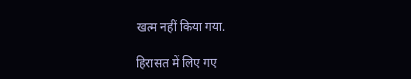खत्म नहीं किया गया.

हिरासत में लिए गए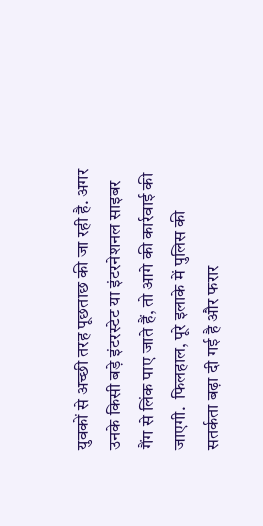युवकों से अच्छी तरह पूछताछ की जा रही है. अगर उनके किसी बड़े इंटरस्टेट या इंटरनेशनल साइबर गैंग से लिंक पाए जाते हैं, तो आगे की कार्रवाई की जाएगी.  फिलहाल, पूरे इलाके में पुलिस की सतर्कता बढ़ा दी गई है और फरार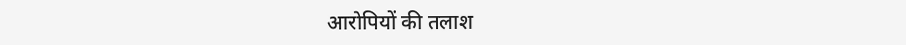आरोपियों की तलाश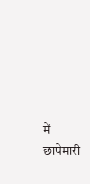में छापेमारी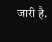जारी है.